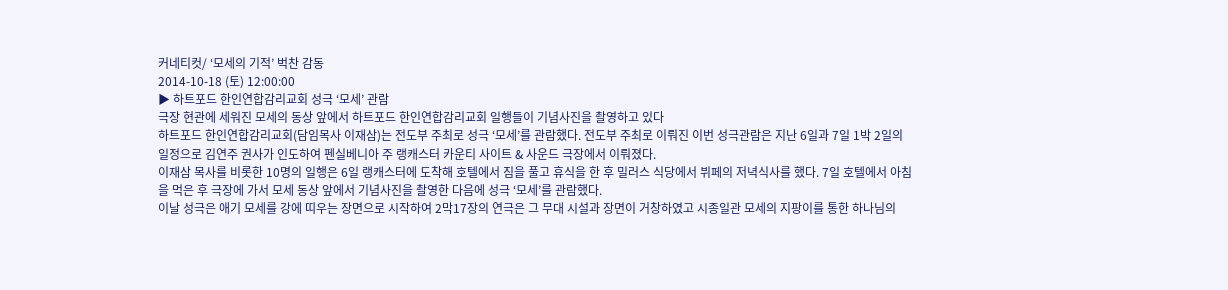커네티컷/ ‘모세의 기적’ 벅찬 감동
2014-10-18 (토) 12:00:00
▶ 하트포드 한인연합감리교회 성극 ‘모세’ 관람
극장 현관에 세워진 모세의 동상 앞에서 하트포드 한인연합감리교회 일행들이 기념사진을 촬영하고 있다
하트포드 한인연합감리교회(담임목사 이재삼)는 전도부 주최로 성극 ‘모세’를 관람했다. 전도부 주최로 이뤄진 이번 성극관람은 지난 6일과 7일 1박 2일의 일정으로 김연주 권사가 인도하여 펜실베니아 주 랭캐스터 카운티 사이트 & 사운드 극장에서 이뤄졌다.
이재삼 목사를 비롯한 10명의 일행은 6일 랭캐스터에 도착해 호텔에서 짐을 풀고 휴식을 한 후 밀러스 식당에서 뷔페의 저녁식사를 했다. 7일 호텔에서 아침을 먹은 후 극장에 가서 모세 동상 앞에서 기념사진을 촬영한 다음에 성극 ‘모세’를 관람했다.
이날 성극은 애기 모세를 강에 띠우는 장면으로 시작하여 2막17장의 연극은 그 무대 시설과 장면이 거창하였고 시종일관 모세의 지팡이를 통한 하나님의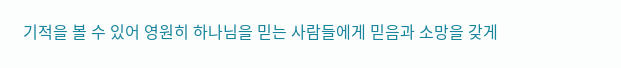기적을 볼 수 있어 영원히 하나님을 믿는 사람들에게 믿음과 소망을 갖게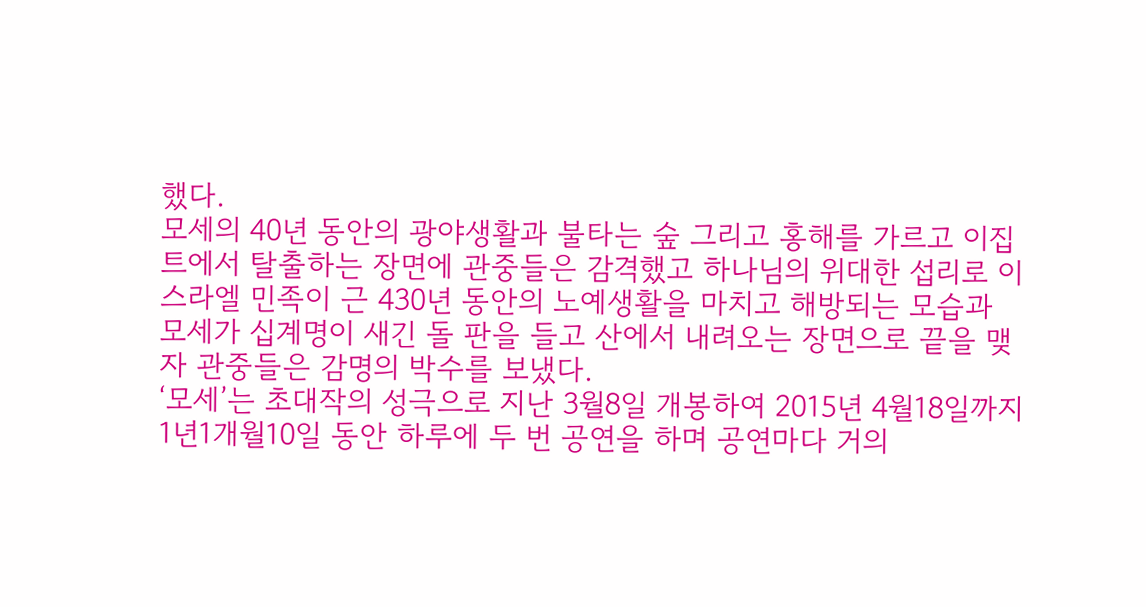했다.
모세의 40년 동안의 광야생활과 불타는 숲 그리고 홍해를 가르고 이집트에서 탈출하는 장면에 관중들은 감격했고 하나님의 위대한 섭리로 이스라엘 민족이 근 430년 동안의 노예생활을 마치고 해방되는 모습과 모세가 십계명이 새긴 돌 판을 들고 산에서 내려오는 장면으로 끝을 맺자 관중들은 감명의 박수를 보냈다.
‘모세’는 초대작의 성극으로 지난 3월8일 개봉하여 2015년 4월18일까지 1년1개월10일 동안 하루에 두 번 공연을 하며 공연마다 거의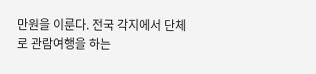만원을 이룬다. 전국 각지에서 단체로 관람여행을 하는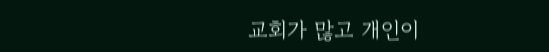교회가 많고 개인이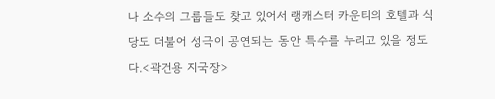나 소수의 그룹들도 찾고 있어서 랭캐스터 카운티의 호텔과 식당도 더불어 성극이 공연되는 동안 특수를 누리고 있을 정도다.<곽건용 지국장>